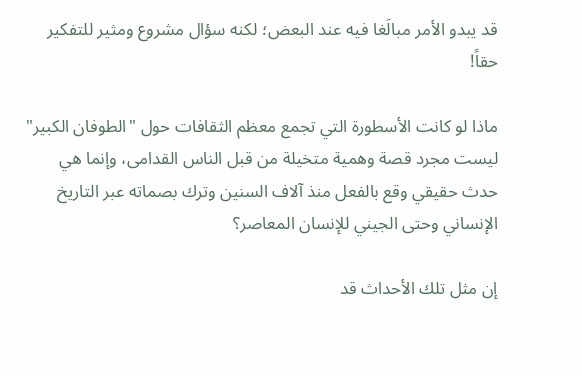قد يبدو الأمر مبالَغا فيه عند البعض؛ لكنه سؤال مشروع ومثير للتفكير حقاً!

ماذا لو كانت الأسطورة التي تجمع معظم الثقافات حول "الطوفان الكبير" ليست مجرد قصة وهمية متخيلة من قبل الناس القدامى، وإنما هي حدث حقيقي وقع بالفعل منذ آلاف السنين وترك بصماته عبر التاريخ الإنساني وحتى الجيني للإنسان المعاصر؟

إن مثل تلك الأحداث قد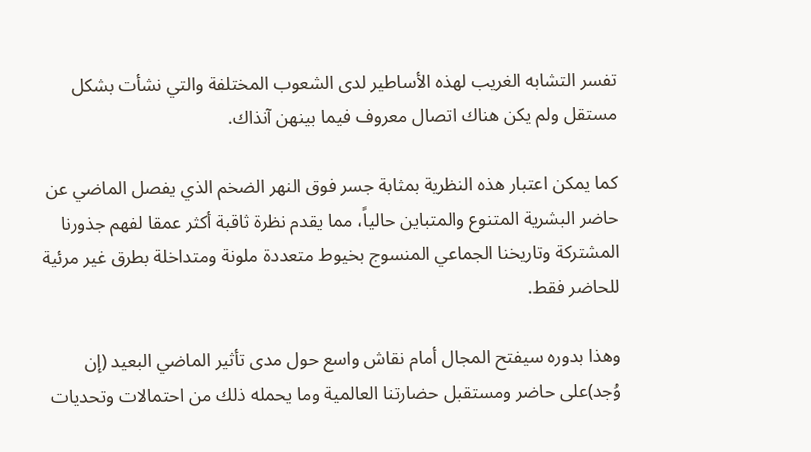تفسر التشابه الغريب لهذه الأساطير لدى الشعوب المختلفة والتي نشأت بشكل مستقل ولم يكن هناك اتصال معروف فيما بينهن آنذاك.

كما يمكن اعتبار هذه النظرية بمثابة جسر فوق النهر الضخم الذي يفصل الماضي عن حاضر البشرية المتنوع والمتباين حالياً، مما يقدم نظرة ثاقبة أكثر عمقا لفهم جذورنا المشتركة وتاريخنا الجماعي المنسوج بخيوط متعددة ملونة ومتداخلة بطرق غير مرئية للحاضر فقط.

وهذا بدوره سيفتح المجال أمام نقاش واسع حول مدى تأثير الماضي البعيد (إن وُجد)على حاضر ومستقبل حضارتنا العالمية وما يحمله ذلك من احتمالات وتحديات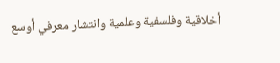أخلاقية وفلسفية وعلمية وانتشار معرفي أوسع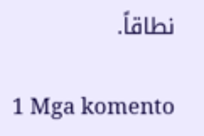نطاقاً.

1 Mga komento